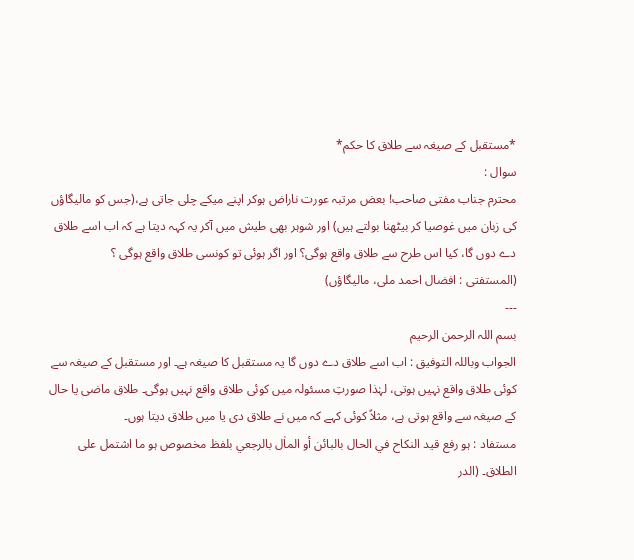*مستقبل کے صیغہ سے طلاق کا حکم*
سوال :
محترم جناب مفتی صاحب! بعض مرتبہ عورت ناراض ہوکر اپنے میکے چلی جاتی ہے،(جس کو مالیگاؤں کی زبان میں غوصیا کر بیٹھنا بولتے ہیں) اور شوہر بھی طیش میں آکر یہ کہہ دیتا ہے کہ اب اسے طلاق دے دوں گا، کیا اس طرح سے طلاق واقع ہوگی؟ اور اگر ہوئی تو کونسی طلاق واقع ہوگی ؟
(المستفتی : افضال احمد ملی، مالیگاؤں)
---
بسم اللہ الرحمن الرحیم
الجواب وباللہ التوفيق : اب اسے طلاق دے دوں گا یہ مستقبل کا صیغہ ہے۔ اور مستقبل کے صیغہ سے کوئی طلاق واقع نہیں ہوتی، لہٰذا صورتِ مسئولہ میں کوئی طلاق واقع نہیں ہوگی۔ طلاق ماضی یا حال کے صیغہ سے واقع ہوتی ہے، مثلاً کوئی کہے کہ میں نے طلاق دی یا میں طلاق دیتا ہوں۔
مستفاد : ہو رفع قید النکاح في الحال بالبائن أو الماٰل بالرجعي بلفظ مخصوص ہو ما اشتمل علی الطلاق۔ (الدر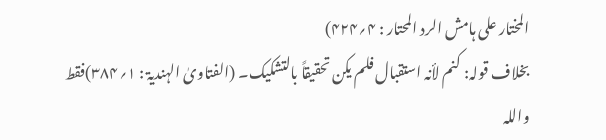المختار علی ہامش الرد المحتار : ۴؍۴۲۴)
بخلاف قولہ: کنم لأنہ استقبال فلم یکن تحقیقاً بالتشکیک۔ (الفتاویٰ الہندیۃ : ۱؍۳۸۴)فقط
واللہ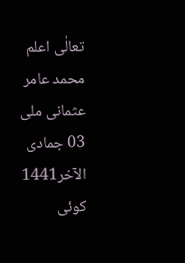تعالٰی اعلم
محمد عامر عثمانی ملی
03 جمادی الآخر1441
کوئی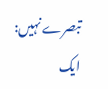تبصرے نہیں:
ایک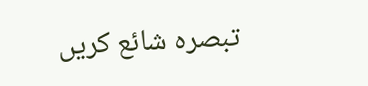تبصرہ شائع کریں